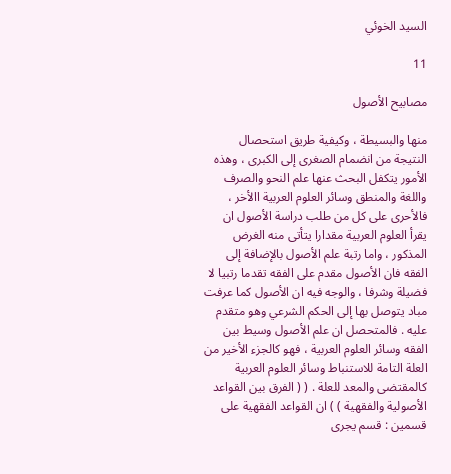السيد الخوئي

11

مصابيح الأصول

منها والبسيطة ، وكيفية طريق استحصال النتيجة من انضمام الصغرى إلى الكبرى ، وهذه الأمور يتكفل البحث عنها علم النحو والصرف واللغة والمنطق وسائر العلوم العربية االأخر ، فالأحرى على كل من طلب دراسة الأصول ان يقرأ العلوم العربية مقدارا يتأتى منه الغرض المذكور ، واما رتبة علم الأصول بالإضافة إلى الفقه فان الأصول مقدم على الفقه تقدما رتبيا لا فضيلة وشرفا ، والوجه فيه ان الأصول كما عرفت مباد يتوصل بها إلى الحكم الشرعي وهو متقدم عليه . فالمتحصل ان علم الأصول وسيط بين الفقه وسائر العلوم العربية ، فهو كالجزء الأخير من العلة التامة للاستنباط وسائر العلوم العربية كالمقتضى والمعد للعلة . ( ( الفرق بين القواعد الأصولية والفقهية ) ) ان القواعد الفقهية على قسمين : قسم يجرى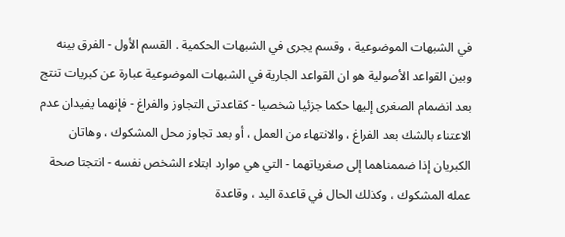في الشبهات الموضوعية ، وقسم يجرى في الشبهات الحكمية . القسم الأول - الفرق بينه وبين القواعد الأصولية هو ان القواعد الجارية في الشبهات الموضوعية عبارة عن كبريات تنتج بعد انضمام الصغرى إليها حكما جزئيا شخصيا - كقاعدتى التجاوز والفراغ - فإنهما يفيدان عدم الاعتناء بالشك بعد الفراغ ، والانتهاء من العمل ، أو بعد تجاوز محل المشكوك ، وهاتان الكبريان إذا ضممناهما إلى صغرياتهما - التي هي موارد ابتلاء الشخص نفسه - انتجتا صحة عمله المشكوك ، وكذلك الحال في قاعدة اليد ، وقاعدة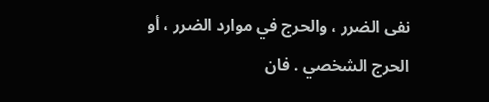نفى الضرر ، والحرج في موارد الضرر ، أو الحرج الشخصي . فان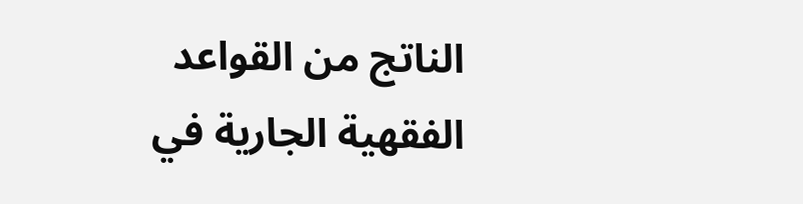الناتج من القواعد الفقهية الجارية في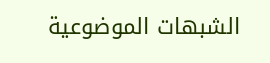الشبهات الموضوعية